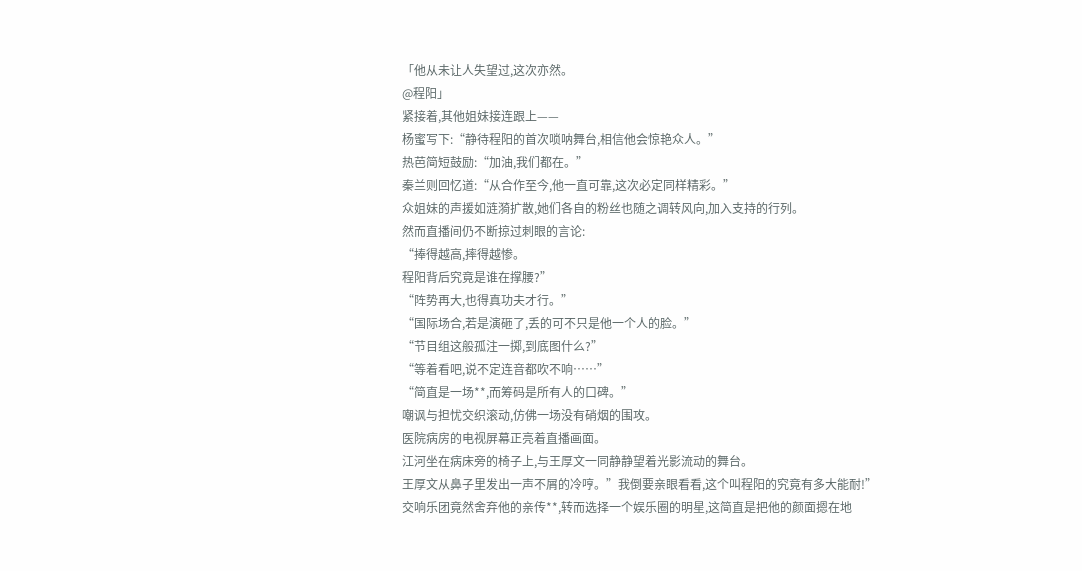「他从未让人失望过,这次亦然。
@程阳」
紧接着,其他姐妹接连跟上——
杨蜜写下:“静待程阳的首次唢呐舞台,相信他会惊艳众人。”
热芭简短鼓励:“加油,我们都在。”
秦兰则回忆道:“从合作至今,他一直可靠,这次必定同样精彩。”
众姐妹的声援如涟漪扩散,她们各自的粉丝也随之调转风向,加入支持的行列。
然而直播间仍不断掠过刺眼的言论:
“捧得越高,摔得越惨。
程阳背后究竟是谁在撑腰?”
“阵势再大,也得真功夫才行。”
“国际场合,若是演砸了,丢的可不只是他一个人的脸。”
“节目组这般孤注一掷,到底图什么?”
“等着看吧,说不定连音都吹不响……”
“简直是一场**,而筹码是所有人的口碑。”
嘲讽与担忧交织滚动,仿佛一场没有硝烟的围攻。
医院病房的电视屏幕正亮着直播画面。
江河坐在病床旁的椅子上,与王厚文一同静静望着光影流动的舞台。
王厚文从鼻子里发出一声不屑的冷哼。”我倒要亲眼看看,这个叫程阳的究竟有多大能耐!”
交响乐团竟然舍弃他的亲传**,转而选择一个娱乐圈的明星,这简直是把他的颜面摁在地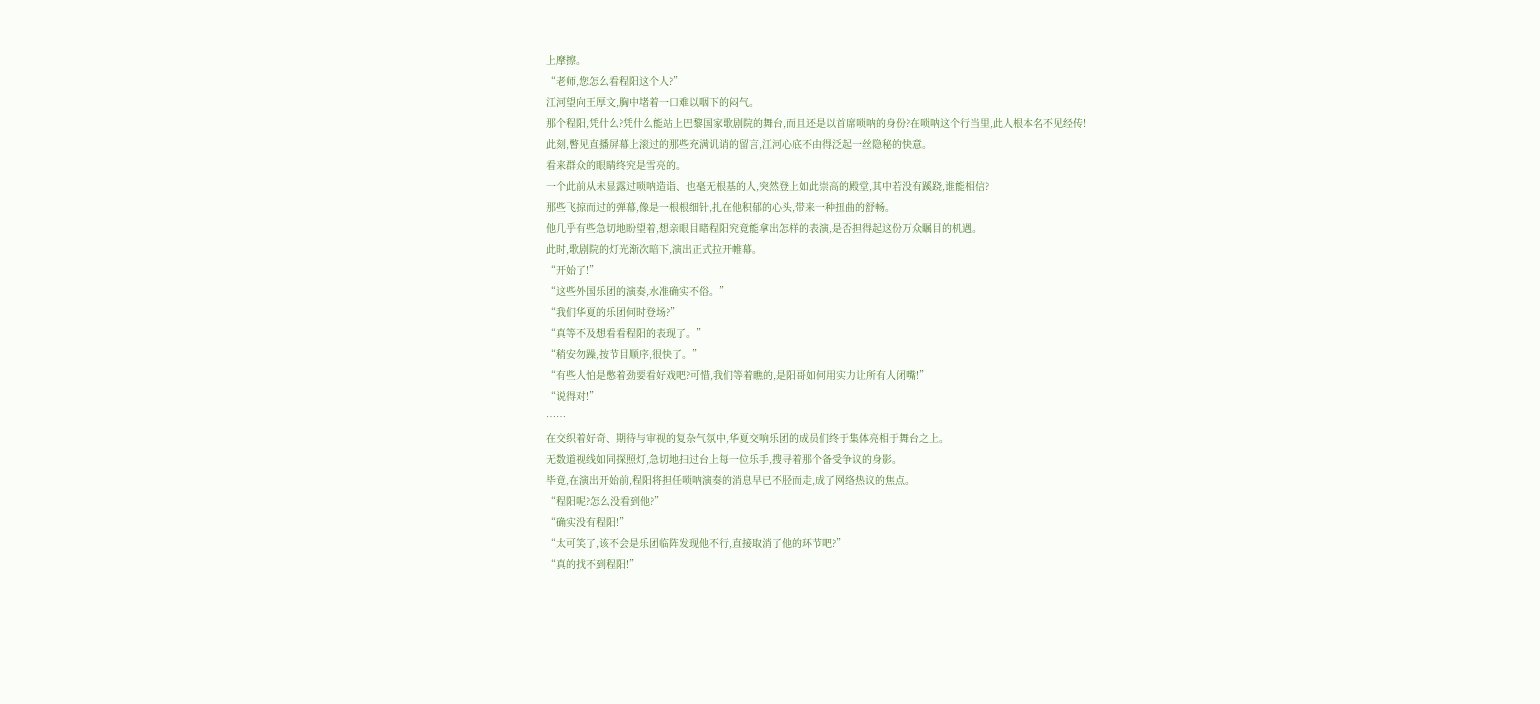上摩擦。
“老师,您怎么看程阳这个人?”
江河望向王厚文,胸中堵着一口难以咽下的闷气。
那个程阳,凭什么?凭什么能站上巴黎国家歌剧院的舞台,而且还是以首席唢呐的身份?在唢呐这个行当里,此人根本名不见经传!
此刻,瞥见直播屏幕上滚过的那些充满讥诮的留言,江河心底不由得泛起一丝隐秘的快意。
看来群众的眼睛终究是雪亮的。
一个此前从未显露过唢呐造诣、也毫无根基的人,突然登上如此崇高的殿堂,其中若没有蹊跷,谁能相信?
那些飞掠而过的弹幕,像是一根根细针,扎在他积郁的心头,带来一种扭曲的舒畅。
他几乎有些急切地盼望着,想亲眼目睹程阳究竟能拿出怎样的表演,是否担得起这份万众瞩目的机遇。
此时,歌剧院的灯光渐次暗下,演出正式拉开帷幕。
“开始了!”
“这些外国乐团的演奏,水准确实不俗。”
“我们华夏的乐团何时登场?”
“真等不及想看看程阳的表现了。”
“稍安勿躁,按节目顺序,很快了。”
“有些人怕是憋着劲要看好戏吧?可惜,我们等着瞧的,是阳哥如何用实力让所有人闭嘴!”
“说得对!”
……
在交织着好奇、期待与审视的复杂气氛中,华夏交响乐团的成员们终于集体亮相于舞台之上。
无数道视线如同探照灯,急切地扫过台上每一位乐手,搜寻着那个备受争议的身影。
毕竟,在演出开始前,程阳将担任唢呐演奏的消息早已不胫而走,成了网络热议的焦点。
“程阳呢?怎么没看到他?”
“确实没有程阳!”
“太可笑了,该不会是乐团临阵发现他不行,直接取消了他的环节吧?”
“真的找不到程阳!”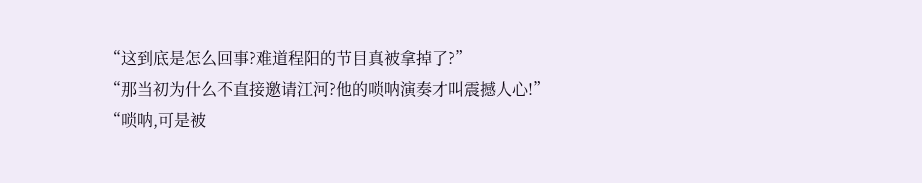“这到底是怎么回事?难道程阳的节目真被拿掉了?”
“那当初为什么不直接邀请江河?他的唢呐演奏才叫震撼人心!”
“唢呐,可是被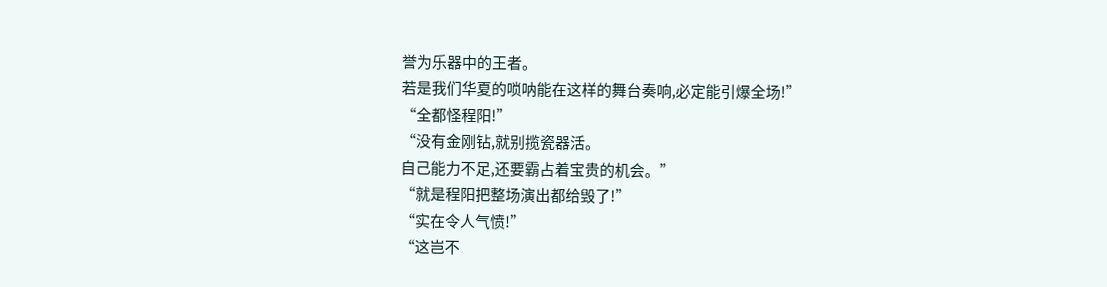誉为乐器中的王者。
若是我们华夏的唢呐能在这样的舞台奏响,必定能引爆全场!”
“全都怪程阳!”
“没有金刚钻,就别揽瓷器活。
自己能力不足,还要霸占着宝贵的机会。”
“就是程阳把整场演出都给毁了!”
“实在令人气愤!”
“这岂不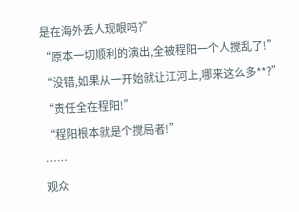是在海外丢人现眼吗?”
“原本一切顺利的演出,全被程阳一个人搅乱了!”
“没错,如果从一开始就让江河上,哪来这么多**?”
“责任全在程阳!”
“程阳根本就是个搅局者!”
……
观众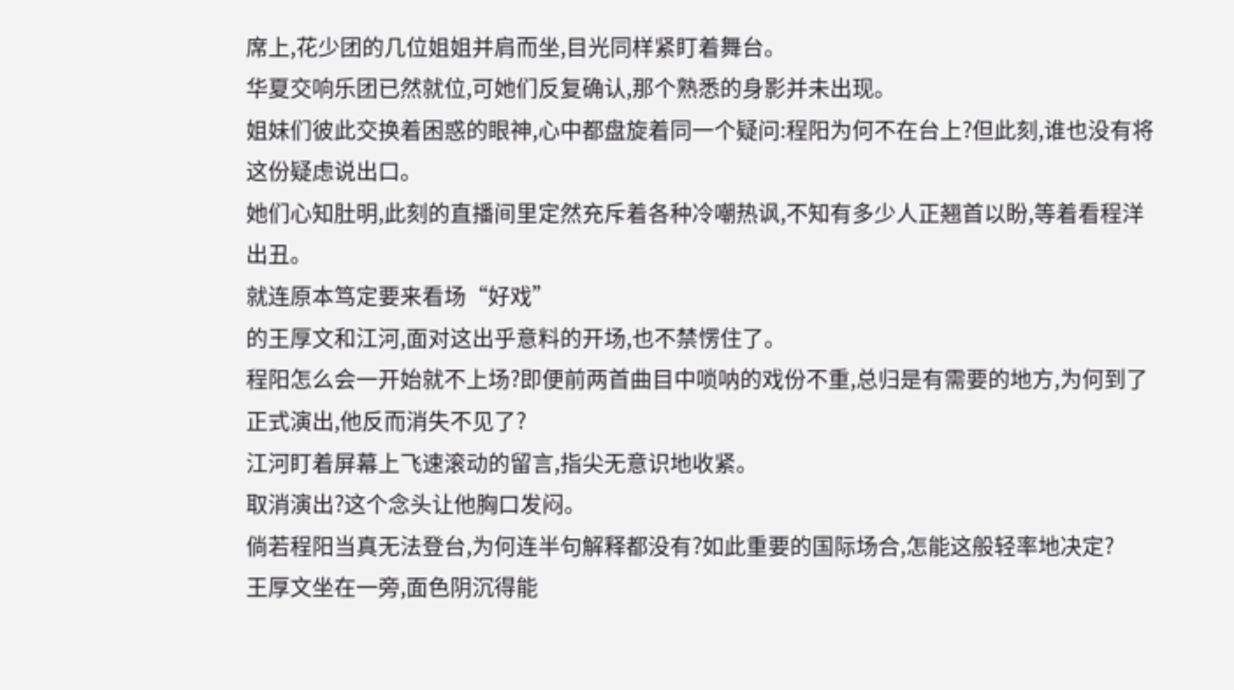席上,花少团的几位姐姐并肩而坐,目光同样紧盯着舞台。
华夏交响乐团已然就位,可她们反复确认,那个熟悉的身影并未出现。
姐妹们彼此交换着困惑的眼神,心中都盘旋着同一个疑问:程阳为何不在台上?但此刻,谁也没有将这份疑虑说出口。
她们心知肚明,此刻的直播间里定然充斥着各种冷嘲热讽,不知有多少人正翘首以盼,等着看程洋出丑。
就连原本笃定要来看场“好戏”
的王厚文和江河,面对这出乎意料的开场,也不禁愣住了。
程阳怎么会一开始就不上场?即便前两首曲目中唢呐的戏份不重,总归是有需要的地方,为何到了正式演出,他反而消失不见了?
江河盯着屏幕上飞速滚动的留言,指尖无意识地收紧。
取消演出?这个念头让他胸口发闷。
倘若程阳当真无法登台,为何连半句解释都没有?如此重要的国际场合,怎能这般轻率地决定?
王厚文坐在一旁,面色阴沉得能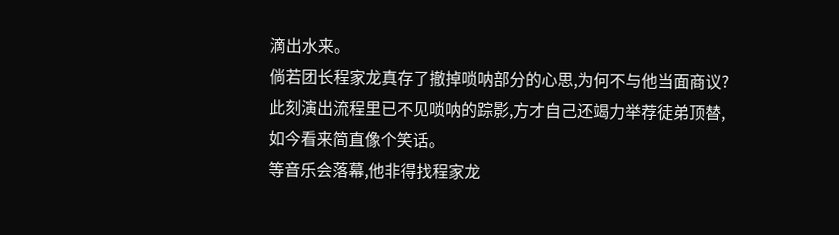滴出水来。
倘若团长程家龙真存了撤掉唢呐部分的心思,为何不与他当面商议?此刻演出流程里已不见唢呐的踪影,方才自己还竭力举荐徒弟顶替,如今看来简直像个笑话。
等音乐会落幕,他非得找程家龙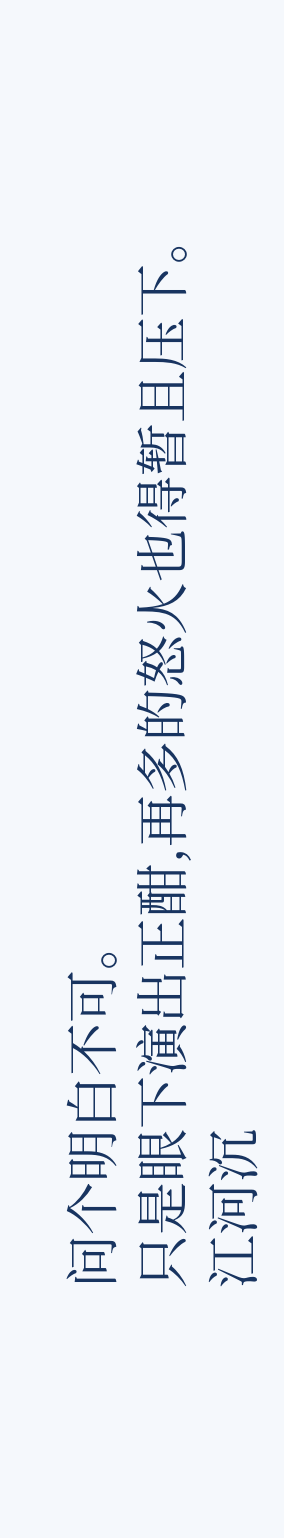问个明白不可。
只是眼下演出正酣,再多的怒火也得暂且压下。
江河沉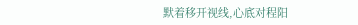默着移开视线,心底对程阳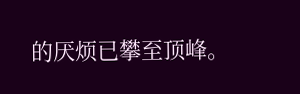的厌烦已攀至顶峰。